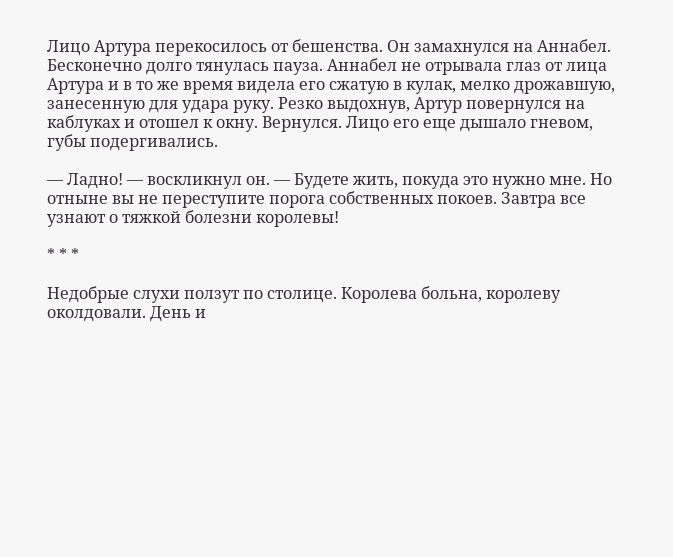Лицо Артура перекосилось от бешенства. Он замахнулся на Аннабел. Бесконечно долго тянулась пауза. Аннабел не отрывала глаз от лица Артура и в то же время видела его сжатую в кулак, мелко дрожавшую, занесенную для удара руку. Резко выдохнув, Артур повернулся на каблуках и отошел к окну. Вернулся. Лицо его еще дышало гневом, губы подергивались.

— Ладно! — воскликнул он. — Будете жить, покуда это нужно мне. Но отныне вы не переступите порога собственных покоев. Завтра все узнают о тяжкой болезни королевы!

* * *

Недобрые слухи ползут по столице. Королева больна, королеву околдовали. День и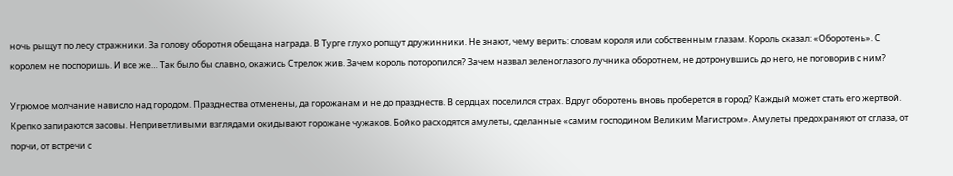ночь рыщут по лесу стражники. За голову оборотня обещана награда. В Турге глухо ропщут дружинники. Не знают, чему верить: словам короля или собственным глазам. Король сказал: «Оборотень». С королем не поспоришь. И все же… Так было бы славно, окажись Стрелок жив. Зачем король поторопился? Зачем назвал зеленоглазого лучника оборотнем, не дотронувшись до него, не поговорив с ним?

Угрюмое молчание нависло над городом. Празднества отменены, да горожанам и не до празднеств. В сердцах поселился страх. Вдруг оборотень вновь проберется в город? Каждый может стать его жертвой. Крепко запираются засовы. Неприветливыми взглядами окидывают горожане чужаков. Бойко расходятся амулеты, сделанные «самим господином Великим Магистром». Амулеты предохраняют от сглаза, от порчи, от встречи с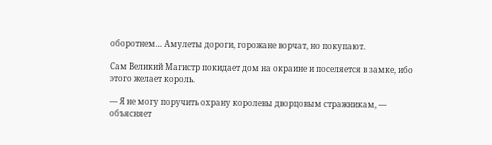оборотнем… Амулеты дороги, горожане ворчат, но покупают.

Сам Великий Магистр покидает дом на окраине и поселяется в замке, ибо этого желает король.

— Я не могу поручить охрану королевы дворцовым стражникам, — объясняет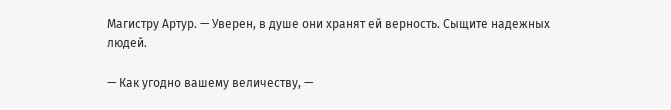Магистру Артур. — Уверен, в душе они хранят ей верность. Сыщите надежных людей.

— Как угодно вашему величеству, —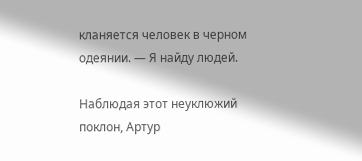кланяется человек в черном одеянии. — Я найду людей.

Наблюдая этот неуклюжий поклон, Артур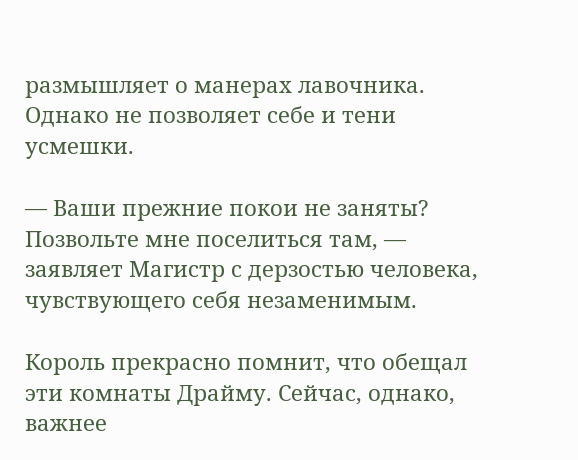размышляет о манерах лавочника. Однако не позволяет себе и тени усмешки.

— Ваши прежние покои не заняты? Позвольте мне поселиться там, — заявляет Магистр с дерзостью человека, чувствующего себя незаменимым.

Король прекрасно помнит, что обещал эти комнаты Драйму. Сейчас, однако, важнее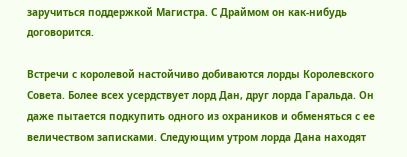заручиться поддержкой Магистра. С Драймом он как-нибудь договорится.

Встречи с королевой настойчиво добиваются лорды Королевского Совета. Более всех усердствует лорд Дан, друг лорда Гаральда. Он даже пытается подкупить одного из охраников и обменяться с ее величеством записками. Следующим утром лорда Дана находят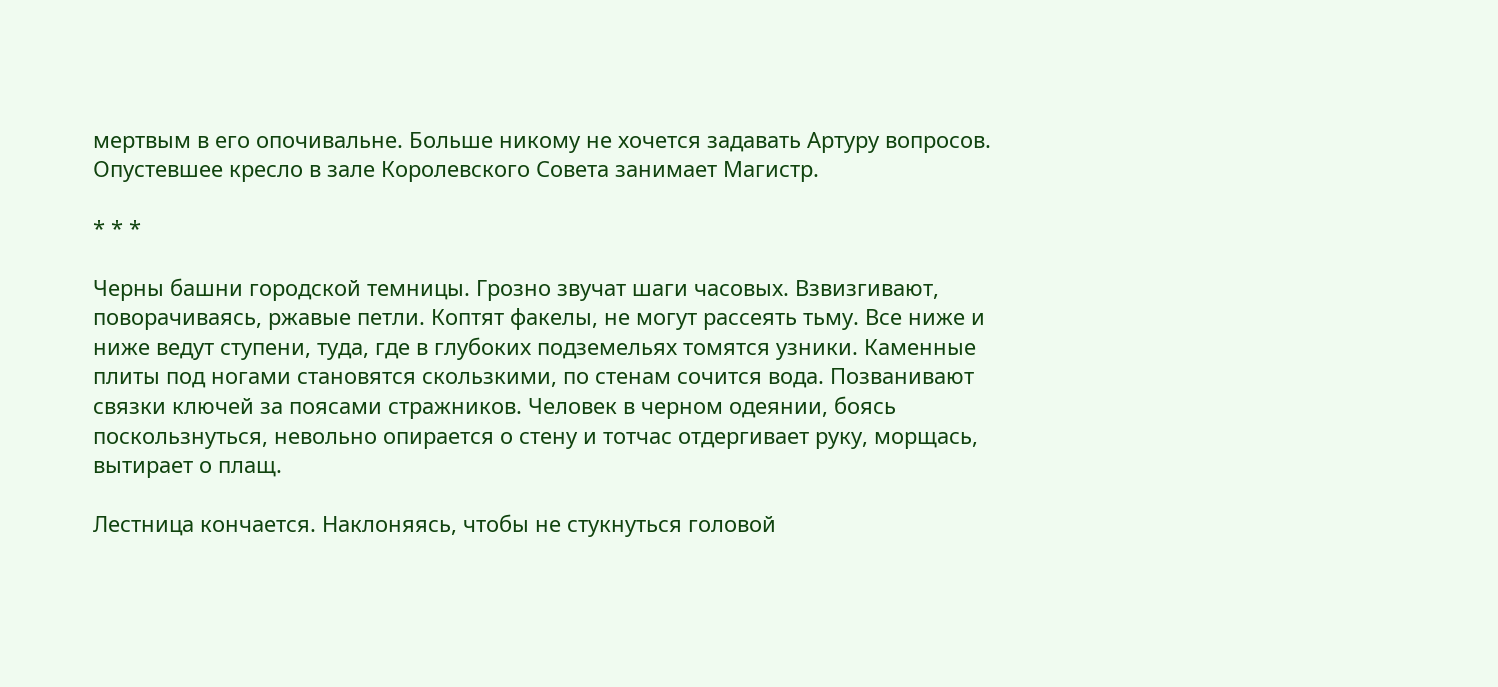мертвым в его опочивальне. Больше никому не хочется задавать Артуру вопросов. Опустевшее кресло в зале Королевского Совета занимает Магистр.

* * *

Черны башни городской темницы. Грозно звучат шаги часовых. Взвизгивают, поворачиваясь, ржавые петли. Коптят факелы, не могут рассеять тьму. Все ниже и ниже ведут ступени, туда, где в глубоких подземельях томятся узники. Каменные плиты под ногами становятся скользкими, по стенам сочится вода. Позванивают связки ключей за поясами стражников. Человек в черном одеянии, боясь поскользнуться, невольно опирается о стену и тотчас отдергивает руку, морщась, вытирает о плащ.

Лестница кончается. Наклоняясь, чтобы не стукнуться головой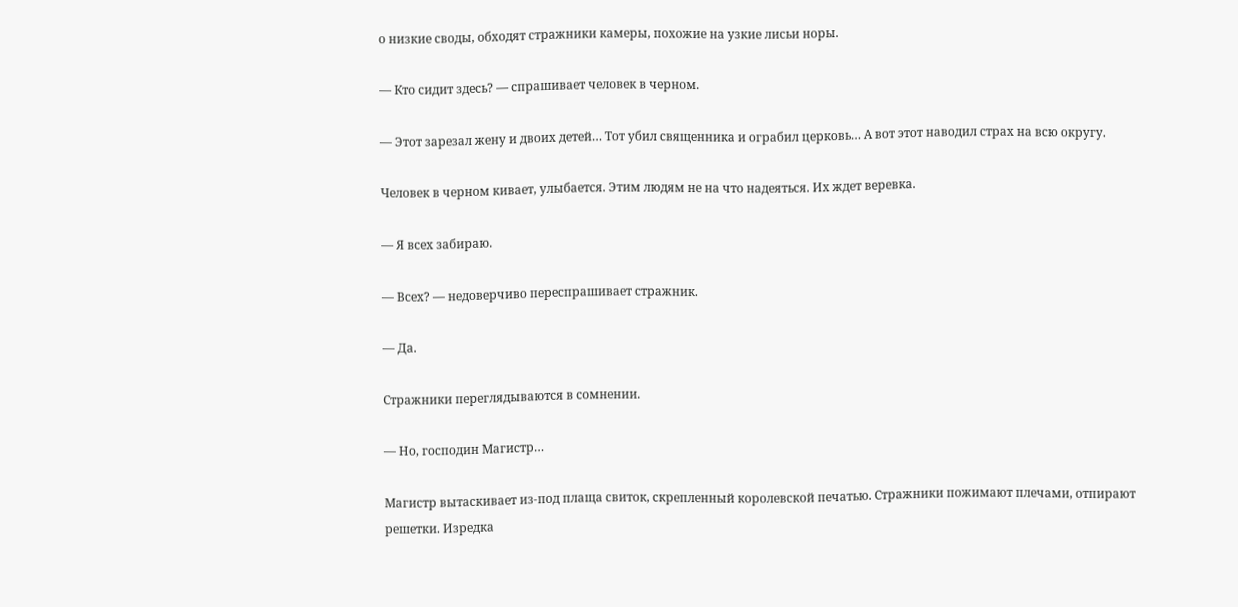о низкие своды, обходят стражники камеры, похожие на узкие лисьи норы.

— Кто сидит здесь? — спрашивает человек в черном.

— Этот зарезал жену и двоих детей… Тот убил священника и ограбил церковь… А вот этот наводил страх на всю округу.

Человек в черном кивает, улыбается. Этим людям не на что надеяться. Их ждет веревка.

— Я всех забираю.

— Всех? — недоверчиво переспрашивает стражник.

— Да.

Стражники переглядываются в сомнении.

— Но, господин Магистр…

Магистр вытаскивает из-под плаща свиток, скрепленный королевской печатью. Стражники пожимают плечами, отпирают решетки. Изредка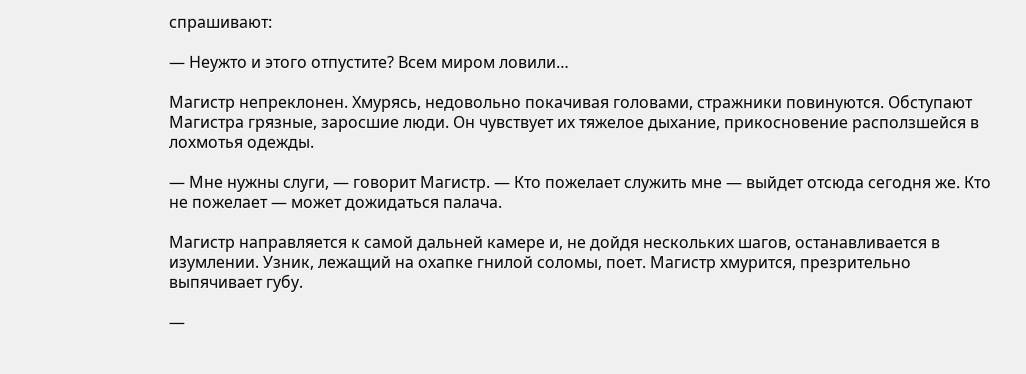спрашивают:

— Неужто и этого отпустите? Всем миром ловили…

Магистр непреклонен. Хмурясь, недовольно покачивая головами, стражники повинуются. Обступают Магистра грязные, заросшие люди. Он чувствует их тяжелое дыхание, прикосновение расползшейся в лохмотья одежды.

— Мне нужны слуги, — говорит Магистр. — Кто пожелает служить мне — выйдет отсюда сегодня же. Кто не пожелает — может дожидаться палача.

Магистр направляется к самой дальней камере и, не дойдя нескольких шагов, останавливается в изумлении. Узник, лежащий на охапке гнилой соломы, поет. Магистр хмурится, презрительно выпячивает губу.

—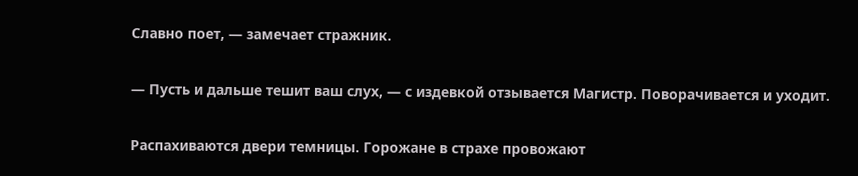Славно поет, — замечает стражник.

— Пусть и дальше тешит ваш слух, — с издевкой отзывается Магистр. Поворачивается и уходит.

Распахиваются двери темницы. Горожане в страхе провожают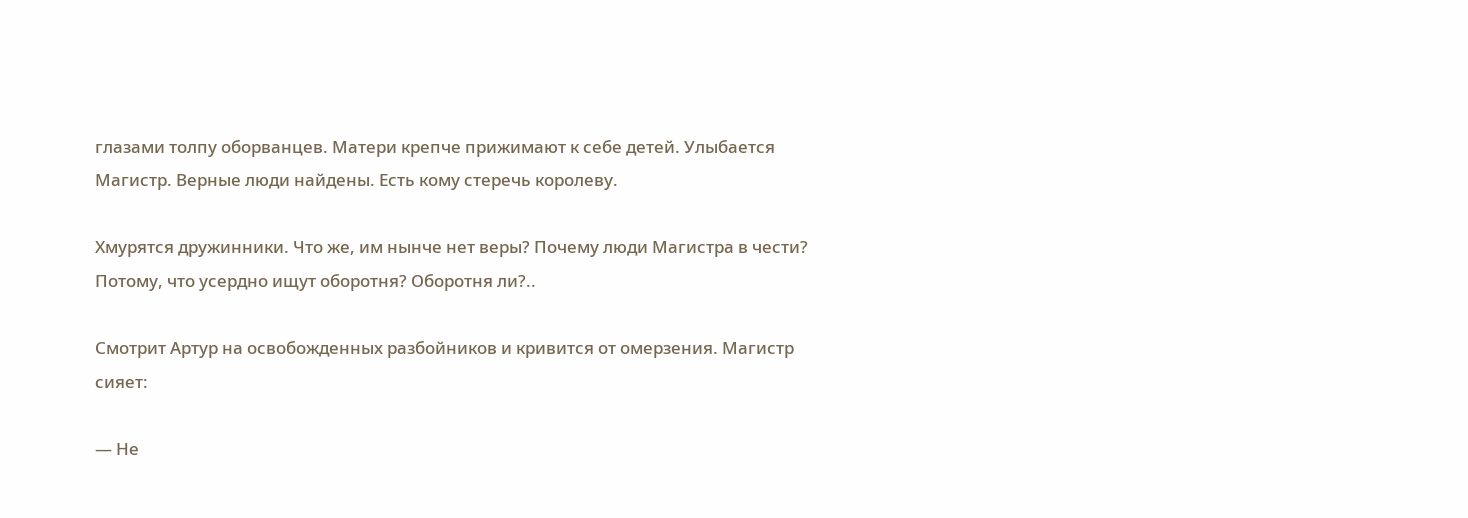глазами толпу оборванцев. Матери крепче прижимают к себе детей. Улыбается Магистр. Верные люди найдены. Есть кому стеречь королеву.

Хмурятся дружинники. Что же, им нынче нет веры? Почему люди Магистра в чести? Потому, что усердно ищут оборотня? Оборотня ли?..

Смотрит Артур на освобожденных разбойников и кривится от омерзения. Магистр сияет:

— Не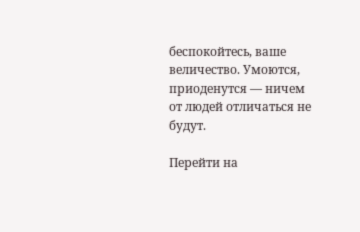беспокойтесь, ваше величество. Умоются, приоденутся — ничем от людей отличаться не будут.

Перейти на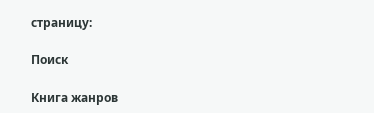страницу:

Поиск

Книга жанров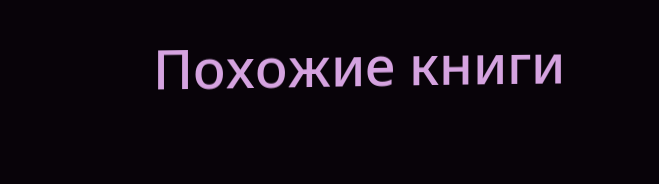Похожие книги